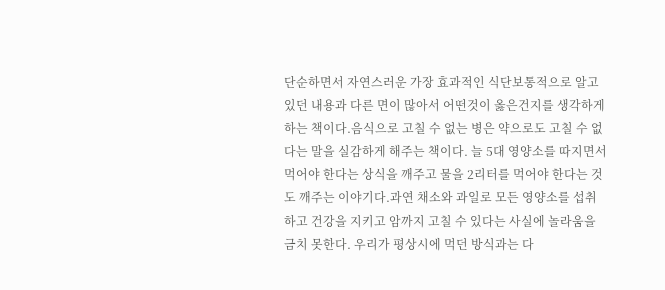단순하면서 자연스러운 가장 효과적인 식단보통적으로 알고 있던 내용과 다른 면이 많아서 어떤것이 옳은건지를 생각하게 하는 책이다.음식으로 고칠 수 없는 병은 약으로도 고칠 수 없다는 말을 실감하게 해주는 책이다. 늘 5대 영양소를 따지면서 먹어야 한다는 상식을 깨주고 물을 2리터를 먹어야 한다는 것도 깨주는 이야기다.과연 채소와 과일로 모든 영양소를 섭취하고 건강을 지키고 암까지 고칠 수 있다는 사실에 놀라움을 금치 못한다. 우리가 평상시에 먹던 방식과는 다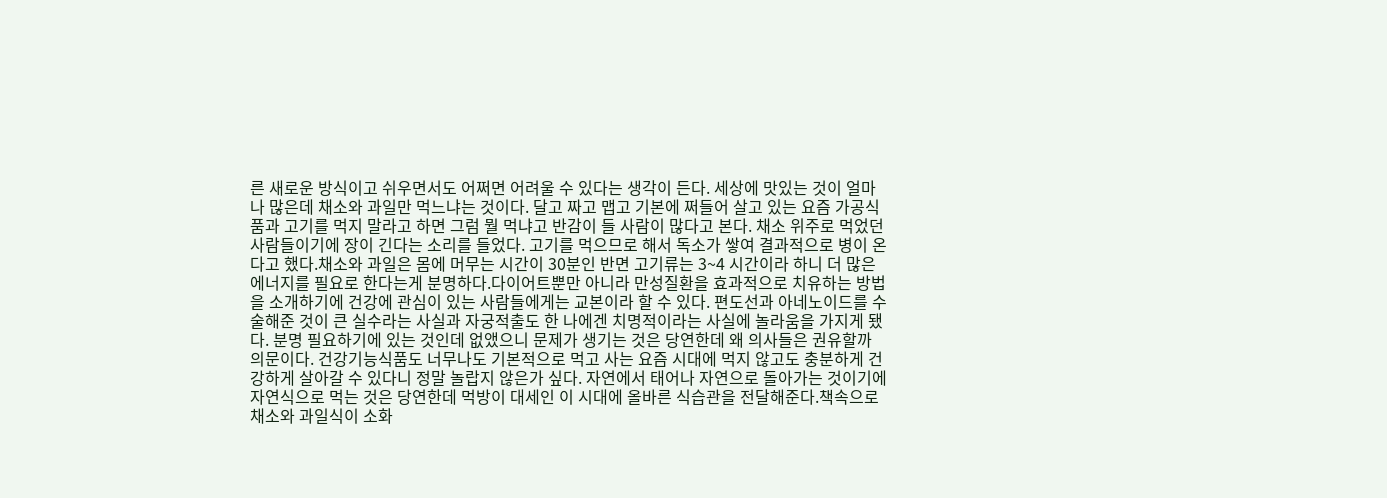른 새로운 방식이고 쉬우면서도 어쩌면 어려울 수 있다는 생각이 든다. 세상에 맛있는 것이 얼마나 많은데 채소와 과일만 먹느냐는 것이다. 달고 짜고 맵고 기본에 쩌들어 살고 있는 요즘 가공식품과 고기를 먹지 말라고 하면 그럼 뭘 먹냐고 반감이 들 사람이 많다고 본다. 채소 위주로 먹었던 사람들이기에 장이 긴다는 소리를 들었다. 고기를 먹으므로 해서 독소가 쌓여 결과적으로 병이 온다고 했다.채소와 과일은 몸에 머무는 시간이 30분인 반면 고기류는 3~4 시간이라 하니 더 많은 에너지를 필요로 한다는게 분명하다.다이어트뿐만 아니라 만성질환을 효과적으로 치유하는 방법을 소개하기에 건강에 관심이 있는 사람들에게는 교본이라 할 수 있다. 편도선과 아네노이드를 수술해준 것이 큰 실수라는 사실과 자궁적출도 한 나에겐 치명적이라는 사실에 놀라움을 가지게 됐다. 분명 필요하기에 있는 것인데 없앴으니 문제가 생기는 것은 당연한데 왜 의사들은 권유할까 의문이다. 건강기능식품도 너무나도 기본적으로 먹고 사는 요즘 시대에 먹지 않고도 충분하게 건강하게 살아갈 수 있다니 정말 놀랍지 않은가 싶다. 자연에서 태어나 자연으로 돌아가는 것이기에 자연식으로 먹는 것은 당연한데 먹방이 대세인 이 시대에 올바른 식습관을 전달해준다.책속으로채소와 과일식이 소화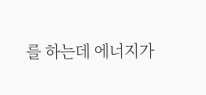를 하는데 에너지가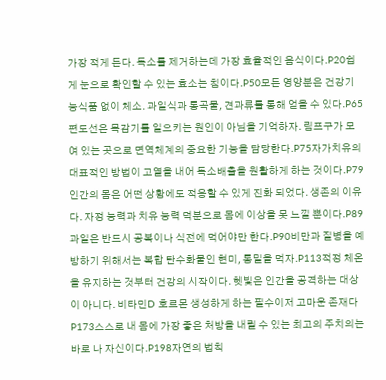가장 적게 든다. 독소를 제거하는데 가장 효율적인 음식이다.P20쉽게 눈으로 확인할 수 있는 효소는 침이다.P50모든 영양분은 건강기능식품 없이 체소. 과일식과 통곡물, 견과류룰 통해 얻을 수 있다.P65편도선은 목감기를 일으키는 원인이 아님을 기억하자. 림프구가 모여 있는 곳으로 면역체계의 중요한 기능을 담당한다.P75자가치유의 대표적인 방법이 고열을 내어 독소배출을 원활하게 하는 것이다.P79인간의 몸은 어떤 상황에도 적응할 수 있게 진화 되었다. 생존의 이유다. 자정 능력과 치유 능력 덕분으로 몸에 이상을 못 느낄 뿐이다.P89과일은 반드시 공복이나 식전에 먹어야만 한다.P90비만과 질병을 예방하기 위해서는 복합 탄수화물인 현미, 통밀을 먹자.P113적정 체온을 유지하는 것부터 건강의 시작이다. 헷빛은 인간을 공격하는 대상이 아니다. 비타민D 호르몬 생성하게 하는 필수이저 고마운 존재다 P173스스로 내 몸에 가장 좋은 처방을 내릴 수 있는 최고의 주치의는 바로 나 자신이다.P198자연의 법칙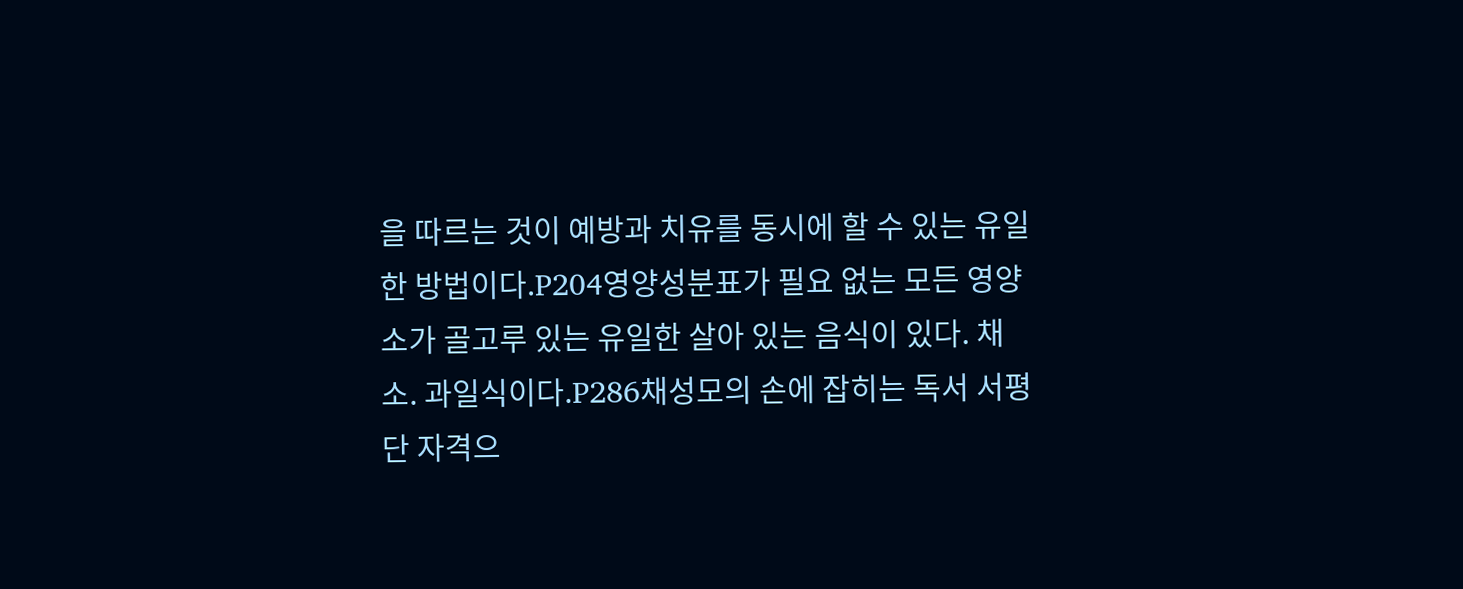을 따르는 것이 예방과 치유를 동시에 할 수 있는 유일한 방법이다.P204영양성분표가 필요 없는 모든 영양소가 골고루 있는 유일한 살아 있는 음식이 있다. 채소. 과일식이다.P286채성모의 손에 잡히는 독서 서평단 자격으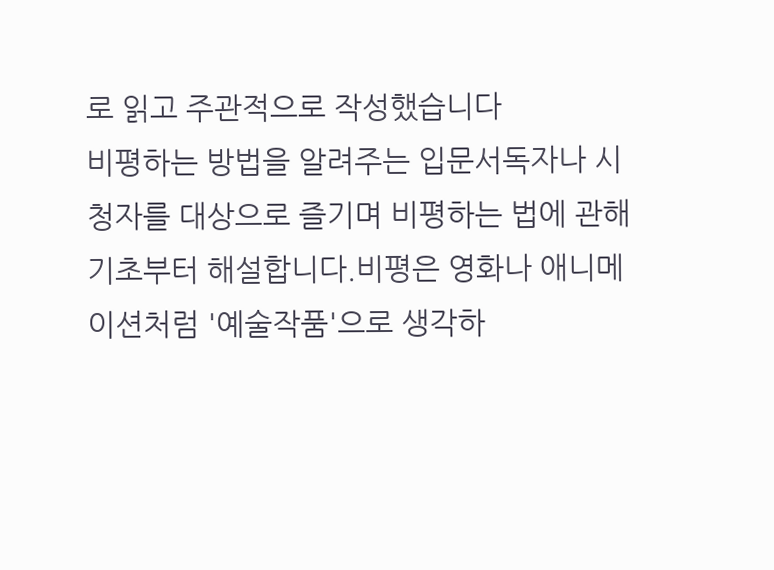로 읽고 주관적으로 작성했습니다
비평하는 방법을 알려주는 입문서독자나 시청자를 대상으로 즐기며 비평하는 법에 관해 기초부터 해설합니다.비평은 영화나 애니메이션처럼 '예술작품'으로 생각하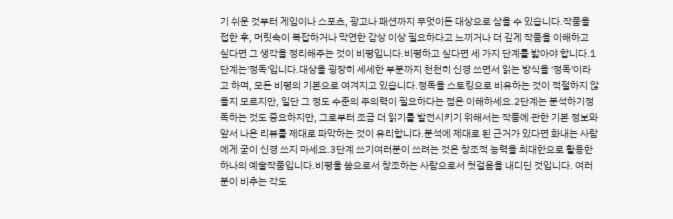기 쉬운 것부터 게임이나 스포츠, 광고나 패션까지 무엇이든 대상으로 삼을 수 있습니다.작품을 접한 후, 머릿속이 복잡하거나 막연한 감상 이상 필요하다고 느끼거나 더 깊게 작품을 이해하고 싶다면 그 생각을 정리해주는 것이 비평입니다.비평하고 싶다면 세 가지 단계를 밟아야 합니다.1단계는'정독'입니다.대상을 굉장히 세세한 부분까지 천천히 신경 쓰면서 읽는 방식을 '정독'이라고 하며, 모든 비평의 기본으로 여겨지고 있습니다.정독을 스토킹으로 비유하는 것이 적절하지 않을지 모르지만, 일단 그 정도 수준의 주의력이 필요하다는 점은 이해하세요.2단계는 분석하기정독하는 것도 중요하지만, 그로부터 조금 더 읽기를 발전시키기 위해서는 작품에 관한 기본 정보와 앞서 나온 리뷰를 제대로 파악하는 것이 유리합니다.분석에 제대로 된 근거가 있다면 화내는 사람에게 굳이 신경 쓰지 마세요.3단계 쓰기여러분이 쓰려는 것은 창조적 능력을 최대한으로 활용한 하나의 예술작품입니다.비평울 씀으로서 창조하는 사람으로서 첫걸음을 내디딘 것입니다. 여러분이 비추는 각도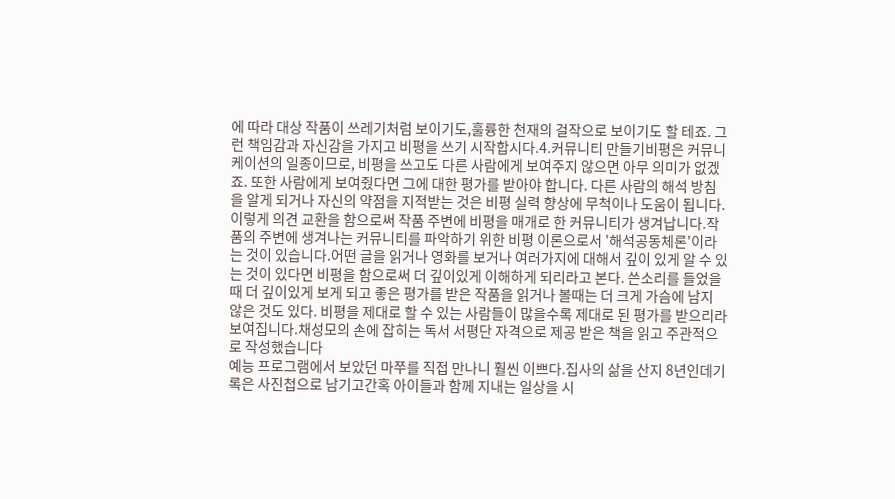에 따라 대상 작품이 쓰레기처럼 보이기도,훌륭한 천재의 걸작으로 보이기도 할 테죠. 그런 책임감과 자신감을 가지고 비평을 쓰기 시작합시다.4.커뮤니티 만들기비평은 커뮤니케이션의 일종이므로, 비평을 쓰고도 다른 사람에게 보여주지 않으면 아무 의미가 없겠죠. 또한 사람에게 보여줬다면 그에 대한 평가를 받아야 합니다. 다른 사람의 해석 방침을 알게 되거나 자신의 약점을 지적받는 것은 비평 실력 향상에 무척이나 도움이 됩니다. 이렇게 의견 교환을 함으로써 작품 주변에 비평을 매개로 한 커뮤니티가 생겨납니다.작품의 주변에 생겨나는 커뮤니티를 파악하기 위한 비평 이론으로서 '해석공동체론'이라는 것이 있습니다.어떤 글을 읽거나 영화를 보거나 여러가지에 대해서 깊이 있게 알 수 있는 것이 있다면 비평을 함으로써 더 깊이있게 이해하게 되리라고 본다. 쓴소리를 들었을때 더 깊이있게 보게 되고 좋은 평가를 받은 작품을 읽거나 볼때는 더 크게 가슴에 남지 않은 것도 있다. 비평을 제대로 할 수 있는 사람들이 많을수록 제대로 된 평가를 받으리라 보여집니다.채성모의 손에 잡히는 독서 서평단 자격으로 제공 받은 책을 읽고 주관적으로 작성했습니다
예능 프로그램에서 보았던 마쭈를 직접 만나니 훨씬 이쁘다.집사의 삶을 산지 8년인데기록은 사진첩으로 남기고간혹 아이들과 함께 지내는 일상을 시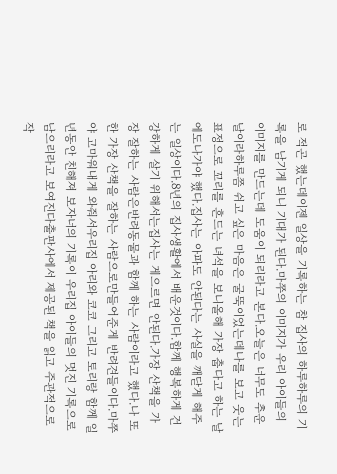로 적곤 했는데이젠 일상을 기록하는 참 집사의 하루하루의 기록을 남기게 되니 기대가 된다.마쭈의 이미지가 우리 아이들의 이미지를 만드는데 도움이 되리라고 본다.오늘은 너무도 추운 날이라하루쯤 쉬고 싶은 마음은 굴뚝이었는데나를 보고 웃는 표정으로 꼬리를 흔드는 녀석을 보니올해 가장 춥다고 하는 날에도나가야 했다.집사는 아파도 안된다는 사실을 깨닫게 해주는 일상이다.8년의 집사생활에서 배운것이다.함께 행복하게 건강하게 살기 위해서는집사는 게으르면 안된다.가장 산책을 가장 잘하는 사람은반려동물과 함께 하는 사람이라고 했다.나 또한 가장 산책을 잘하는 사람으로만들어준게 반려견들이다.마쭈야 고마워내게 와줘서우리집 아리와 코코 그리고 토리랑 함께 일년동안 친해져 보자너의 기록이 우리집 아이들의 멋진 기록으로 남으리라고 보여진다출판사에서 제공된 책을 읽고 주관적으로 작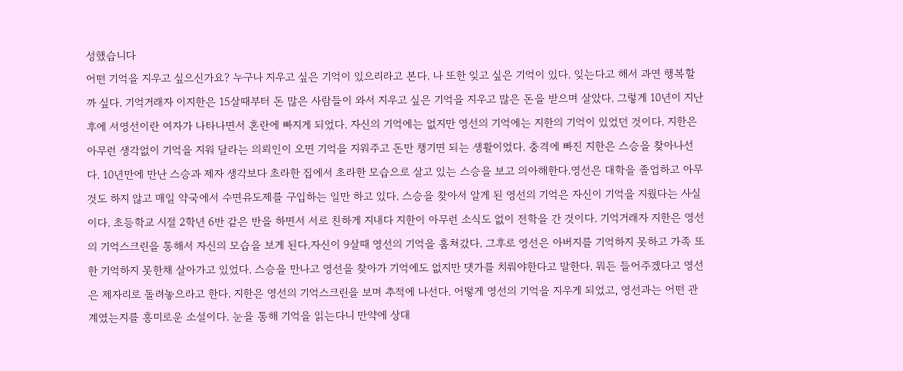성했습니다
어떤 기억을 지우고 싶으신가요? 누구나 지우고 싶은 기억이 있으리라고 본다. 나 또한 잊고 싶은 기억이 있다. 잊는다고 해서 과연 행복할까 싶다. 기억거래자 이지한은 15살때부터 돈 많은 사람들이 와서 지우고 싶은 기억을 지우고 많은 돈을 받으며 살았다. 그렇게 10년이 지난 후에 서영선이란 여자가 나타나면서 혼란에 빠지게 되었다. 자신의 기억에는 없지만 영선의 기억에는 지한의 기억이 있었던 것이다. 지한은 아무런 생각없이 기억을 지워 달라는 의뢰인이 오면 기억을 지워주고 돈만 챙기면 되는 생활이었다. 충격에 빠진 지한은 스승을 찾아나선다. 10년만에 만난 스승과 제자 생각보다 초라한 집에서 초라한 모습으로 살고 있는 스승을 보고 의아해한다.영선은 대학을 졸업하고 아무것도 하지 않고 매일 약국에서 수면유도제를 구입하는 일만 하고 있다. 스승을 찾아서 알게 된 영선의 기억은 자신이 기억을 지웠다는 사실이다. 초등학교 시절 2학년 6반 같은 반을 하면서 서로 친하게 지내다 지한이 아무런 소식도 없이 전학을 간 것이다. 기억거래자 지한은 영선의 기억스크린을 통해서 자신의 모습을 보게 된다.자신이 9살때 영선의 기억을 훔쳐갔다. 그후로 영선은 아버지를 기억하지 못하고 가족 또한 기억하지 못한채 살아가고 있었다. 스승을 만나고 영선을 찾아가 기억에도 없지만 댓가를 치뤄야한다고 말한다. 뭐든 들어주겠다고 영선은 제자리로 돌려놓으라고 한다. 지한은 영선의 기억스크린을 보며 추적에 나선다. 어떻게 영선의 기억을 지우게 되었고, 영선과는 어떤 관계였는지를 흥미로운 소설이다. 눈을 통해 기억을 읽는다니 만약에 상대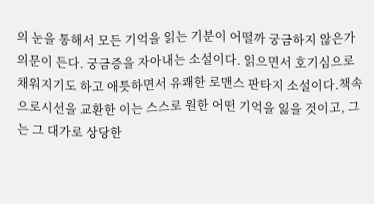의 눈을 통해서 모든 기억을 읽는 기분이 어떨까 궁금하지 않은가 의문이 든다. 궁금증을 자아내는 소설이다. 읽으면서 호기심으로 채워지기도 하고 애틋하면서 유쾌한 로맨스 판타지 소설이다.책속으로시선을 교환한 이는 스스로 원한 어떤 기억을 잃을 것이고, 그는 그 대가로 상당한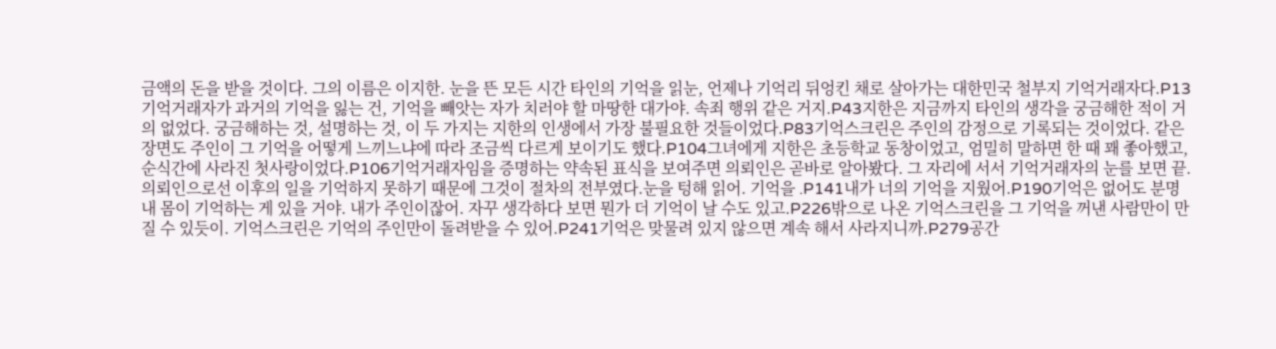금액의 돈을 받을 것이다. 그의 이름은 이지한. 눈을 뜬 모든 시간 타인의 기억을 읽눈, 언제나 기억리 뒤엉킨 채로 살아가는 대한민국 철부지 기억거래자다.P13기억거래자가 과거의 기억을 잃는 건, 기억을 빼앗는 자가 치러야 할 마땅한 대가야. 속죄 행위 같은 거지.P43지한은 지금까지 타인의 생각을 궁금해한 적이 거의 없었다. 궁금해하는 것, 설명하는 것, 이 두 가지는 지한의 인생에서 가장 불필요한 것들이었다.P83기억스크린은 주인의 감정으로 기록되는 것이었다. 같은 장면도 주인이 그 기억을 어떻게 느끼느냐에 따라 조금씩 다르게 보이기도 했다.P104그녀에게 지한은 초등학교 동창이었고, 엄밀히 말하면 한 때 꽤 좋아했고, 순식간에 사라진 첫사랑이었다.P106기억거래자임을 증명하는 약속된 표식을 보여주면 의뢰인은 곧바로 알아봤다. 그 자리에 서서 기억거래자의 눈를 보면 끝. 의뢰인으로선 이후의 일을 기억하지 못하기 때문에 그것이 절차의 전부였다.눈을 텅해 읽어. 기억을 .P141내가 너의 기억을 지웠어.P190기억은 없어도 분명 내 몸이 기억하는 게 있을 거야. 내가 주인이잖어. 자꾸 생각하다 보면 뭔가 더 기억이 날 수도 있고.P226밖으로 나온 기억스크린을 그 기억을 꺼낸 사람만이 만질 수 있듯이. 기억스크린은 기억의 주인만이 돌려받을 수 있어.P241기억은 맞물려 있지 않으면 계속 해서 사라지니까.P279공간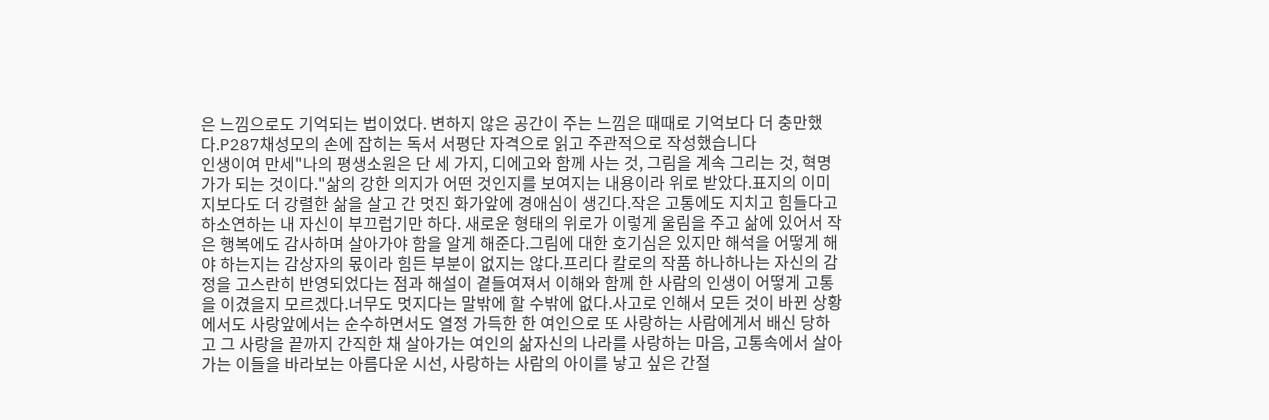은 느낌으로도 기억되는 법이었다. 변하지 않은 공간이 주는 느낌은 때때로 기억보다 더 충만했다.P287채성모의 손에 잡히는 독서 서평단 자격으로 읽고 주관적으로 작성했습니다
인생이여 만세"나의 평생소원은 단 세 가지, 디에고와 함께 사는 것, 그림을 계속 그리는 것, 혁명가가 되는 것이다."삶의 강한 의지가 어떤 것인지를 보여지는 내용이라 위로 받았다.표지의 이미지보다도 더 강렬한 삶을 살고 간 멋진 화가앞에 경애심이 생긴다.작은 고통에도 지치고 힘들다고 하소연하는 내 자신이 부끄럽기만 하다. 새로운 형태의 위로가 이렇게 울림을 주고 삶에 있어서 작은 행복에도 감사하며 살아가야 함을 알게 해준다.그림에 대한 호기심은 있지만 해석을 어떻게 해야 하는지는 감상자의 몫이라 힘든 부분이 없지는 않다.프리다 칼로의 작품 하나하나는 자신의 감정을 고스란히 반영되었다는 점과 해설이 곁들여져서 이해와 함께 한 사람의 인생이 어떻게 고통을 이겼을지 모르겠다.너무도 멋지다는 말밖에 할 수밖에 없다.사고로 인해서 모든 것이 바뀐 상황에서도 사랑앞에서는 순수하면서도 열정 가득한 한 여인으로 또 사랑하는 사람에게서 배신 당하고 그 사랑을 끝까지 간직한 채 살아가는 여인의 삶자신의 나라를 사랑하는 마음, 고통속에서 살아가는 이들을 바라보는 아름다운 시선, 사랑하는 사람의 아이를 낳고 싶은 간절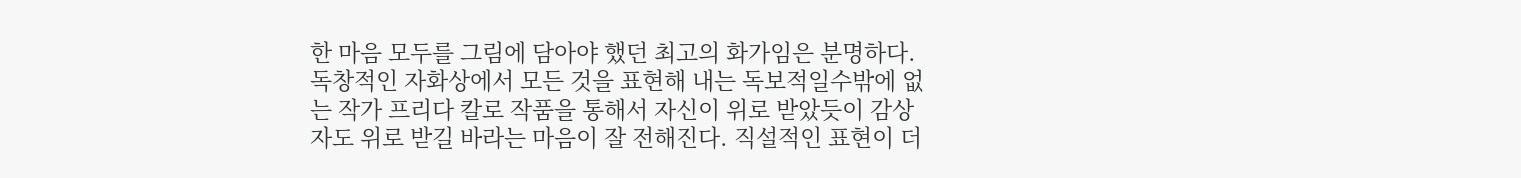한 마음 모두를 그림에 담아야 했던 최고의 화가임은 분명하다. 독창적인 자화상에서 모든 것을 표현해 내는 독보적일수밖에 없는 작가 프리다 칼로 작품을 통해서 자신이 위로 받았듯이 감상자도 위로 받길 바라는 마음이 잘 전해진다. 직설적인 표현이 더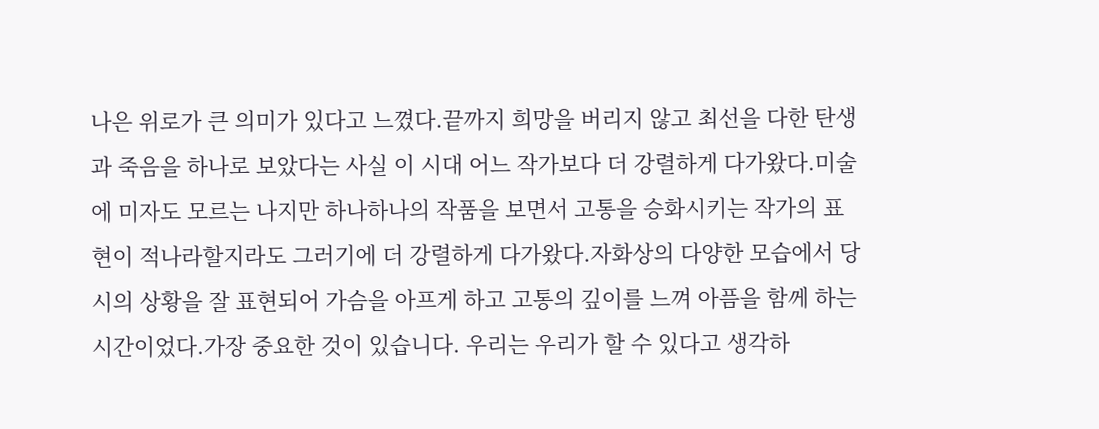나은 위로가 큰 의미가 있다고 느꼈다.끝까지 희망을 버리지 않고 최선을 다한 탄생과 죽음을 하나로 보았다는 사실 이 시대 어느 작가보다 더 강렬하게 다가왔다.미술에 미자도 모르는 나지만 하나하나의 작품을 보면서 고통을 승화시키는 작가의 표현이 적나라할지라도 그러기에 더 강렬하게 다가왔다.자화상의 다양한 모습에서 당시의 상황을 잘 표현되어 가슴을 아프게 하고 고통의 깊이를 느껴 아픔을 함께 하는 시간이었다.가장 중요한 것이 있습니다. 우리는 우리가 할 수 있다고 생각하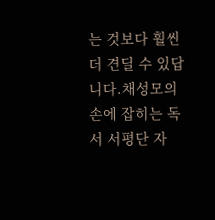는 것보다 훨씬 더 견딜 수 있답니다.채성모의 손에 잡히는 독서 서평단 자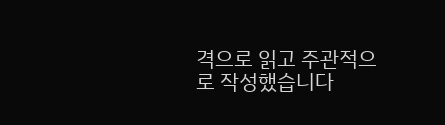격으로 읽고 주관적으로 작성했습니다